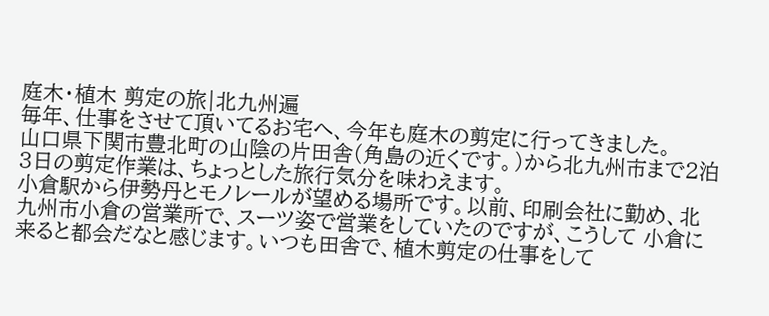庭木・植木 剪定の旅|北九州遍
毎年、仕事をさせて頂いてるお宅へ、今年も庭木の剪定に行ってきました。
山口県下関市豊北町の山陰の片田舎(角島の近くです。)から北九州市まで2泊3日の剪定作業は、ちょっとした旅行気分を味わえます。
小倉駅から伊勢丹とモノレールが望める場所です。以前、印刷会社に勤め、北九州市小倉の営業所で、スーツ姿で営業をしていたのですが、こうして 小倉に来ると都会だなと感じます。いつも田舎で、植木剪定の仕事をして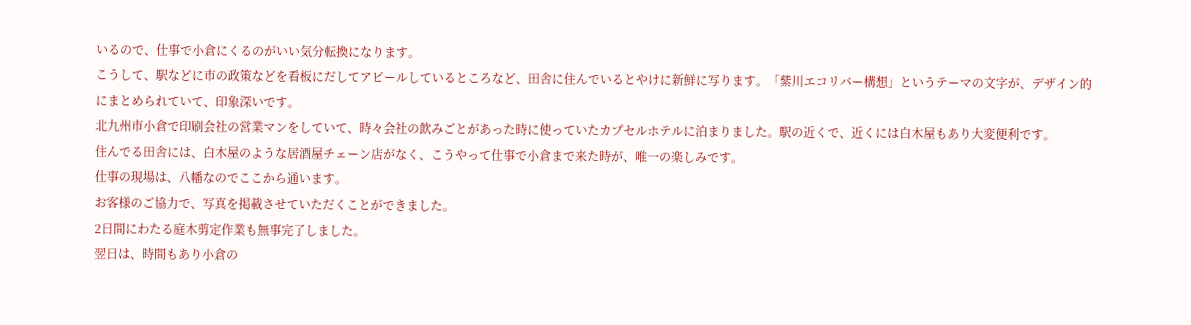いるので、仕事で小倉にくるのがいい気分転換になります。
こうして、駅などに市の政策などを看板にだしてアピールしているところなど、田舎に住んでいるとやけに新鮮に写ります。「紫川エコリバー構想」というテーマの文字が、デザイン的にまとめられていて、印象深いです。
北九州市小倉で印刷会社の営業マンをしていて、時々会社の飲みごとがあった時に使っていたカプセルホテルに泊まりました。駅の近くで、近くには白木屋もあり大変便利です。
住んでる田舎には、白木屋のような居酒屋チェーン店がなく、こうやって仕事で小倉まで来た時が、唯一の楽しみです。
仕事の現場は、八幡なのでここから通います。
お客様のご協力で、写真を掲載させていただくことができました。
2日間にわたる庭木剪定作業も無事完了しました。
翌日は、時間もあり小倉の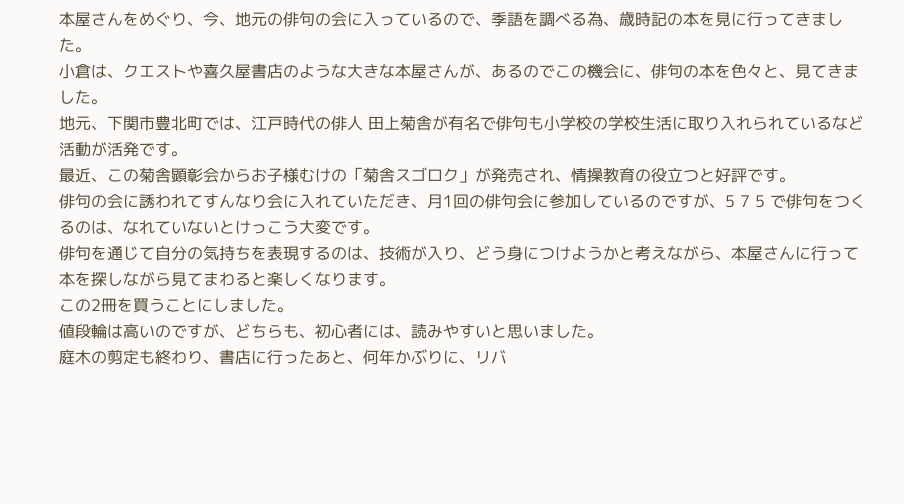本屋さんをめぐり、今、地元の俳句の会に入っているので、季語を調べる為、歳時記の本を見に行ってきました。
小倉は、クエストや喜久屋書店のような大きな本屋さんが、あるのでこの機会に、俳句の本を色々と、見てきました。
地元、下関市豊北町では、江戸時代の俳人 田上菊舎が有名で俳句も小学校の学校生活に取り入れられているなど活動が活発です。
最近、この菊舎顕彰会からお子様むけの「菊舎スゴロク」が発売され、情操教育の役立つと好評です。
俳句の会に誘われてすんなり会に入れていただき、月1回の俳句会に参加しているのですが、5 7 5 で俳句をつくるのは、なれていないとけっこう大変です。
俳句を通じて自分の気持ちを表現するのは、技術が入り、どう身につけようかと考えながら、本屋さんに行って本を探しながら見てまわると楽しくなります。
この2冊を買うことにしました。
値段輪は高いのですが、どちらも、初心者には、読みやすいと思いました。
庭木の剪定も終わり、書店に行ったあと、何年かぶりに、リバ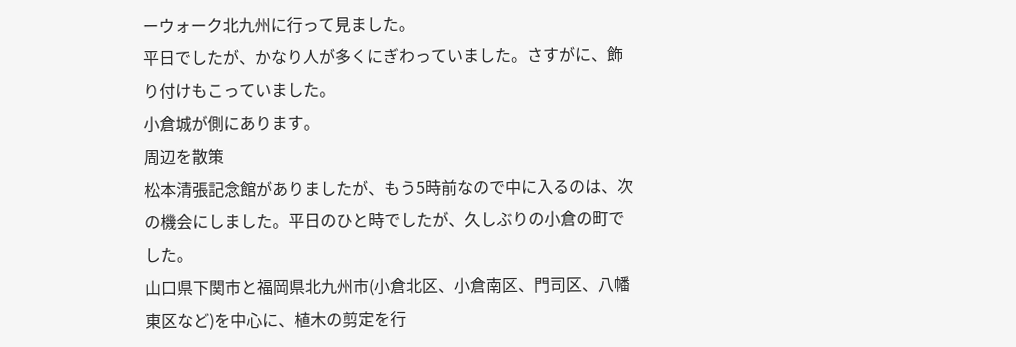ーウォーク北九州に行って見ました。
平日でしたが、かなり人が多くにぎわっていました。さすがに、飾り付けもこっていました。
小倉城が側にあります。
周辺を散策
松本清張記念館がありましたが、もう5時前なので中に入るのは、次の機会にしました。平日のひと時でしたが、久しぶりの小倉の町でした。
山口県下関市と福岡県北九州市(小倉北区、小倉南区、門司区、八幡東区など)を中心に、植木の剪定を行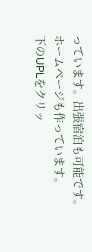っています。出張宿泊も可能です。
ホームページも作っています。
下のUPLをクリッ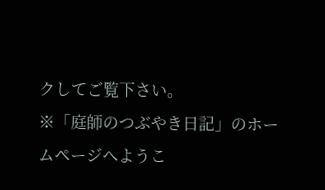クしてご覧下さい。
※「庭師のつぶやき日記」のホームページへようこ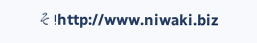そ!http://www.niwaki.biz